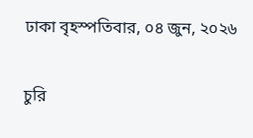ঢাকা বৃহস্পতিবার, ০৪ জুন, ২০২৬

চুরি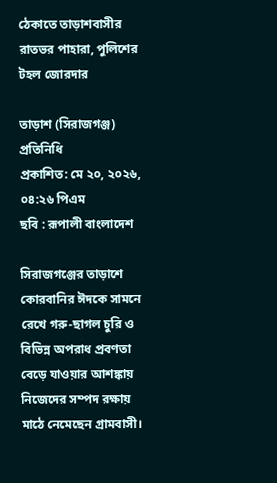ঠেকাতে তাড়াশবাসীর রাতভর পাহারা, পুলিশের টহল জোরদার

তাড়াশ (সিরাজগঞ্জ) প্রতিনিধি
প্রকাশিত: মে ২০, ২০২৬, ০৪:২৬ পিএম
ছবি : রূপালী বাংলাদেশ

সিরাজগঞ্জের তাড়াশে কোরবানির ঈদকে সামনে রেখে গরু-ছাগল চুরি ও বিভিন্ন অপরাধ প্রবণতা বেড়ে যাওয়ার আশঙ্কায় নিজেদের সম্পদ রক্ষায় মাঠে নেমেছেন গ্রামবাসী।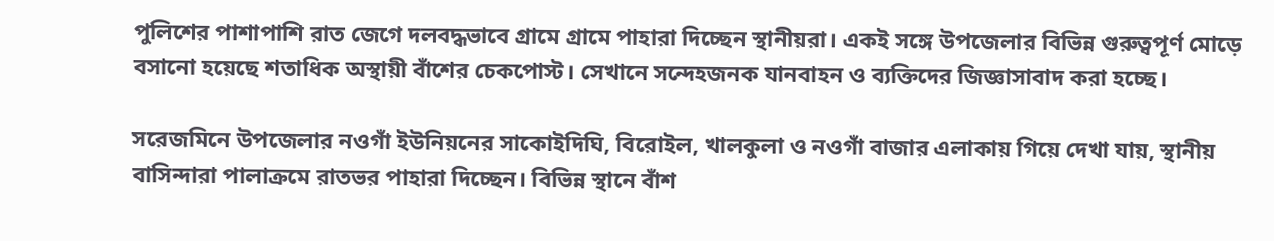পুলিশের পাশাপাশি রাত জেগে দলবদ্ধভাবে গ্রামে গ্রামে পাহারা দিচ্ছেন স্থানীয়রা। একই সঙ্গে উপজেলার বিভিন্ন গুরুত্বপূর্ণ মোড়ে বসানো হয়েছে শতাধিক অস্থায়ী বাঁশের চেকপোস্ট। সেখানে সন্দেহজনক যানবাহন ও ব্যক্তিদের জিজ্ঞাসাবাদ করা হচ্ছে।

সরেজমিনে উপজেলার নওগাঁ ইউনিয়নের সাকোইদিঘি, বিরোইল, খালকুলা ও নওগাঁ বাজার এলাকায় গিয়ে দেখা যায়, স্থানীয় বাসিন্দারা পালাক্রমে রাতভর পাহারা দিচ্ছেন। বিভিন্ন স্থানে বাঁশ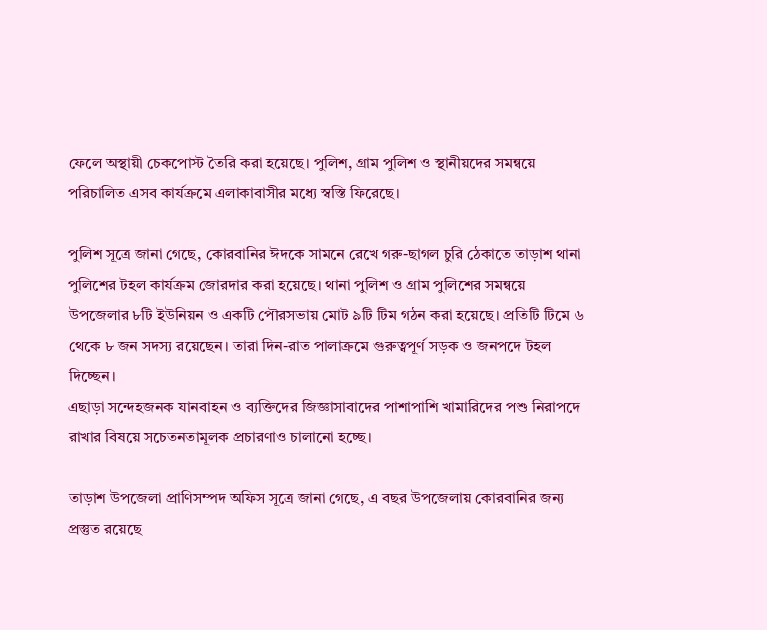ফেলে অস্থায়ী চেকপোস্ট তৈরি করা হয়েছে। পুলিশ, গ্রাম পুলিশ ও স্থানীয়দের সমন্বয়ে পরিচালিত এসব কার্যক্রমে এলাকাবাসীর মধ্যে স্বস্তি ফিরেছে।

পুলিশ সূত্রে জানা গেছে, কোরবানির ঈদকে সামনে রেখে গরু-ছাগল চুরি ঠেকাতে তাড়াশ থানা পুলিশের টহল কার্যক্রম জোরদার করা হয়েছে। থানা পুলিশ ও গ্রাম পুলিশের সমন্বয়ে উপজেলার ৮টি ইউনিয়ন ও একটি পৌরসভায় মোট ৯টি টিম গঠন করা হয়েছে। প্রতিটি টিমে ৬ থেকে ৮ জন সদস্য রয়েছেন। তারা দিন-রাত পালাক্রমে গুরুত্বপূর্ণ সড়ক ও জনপদে টহল দিচ্ছেন।
এছাড়া সন্দেহজনক যানবাহন ও ব্যক্তিদের জিজ্ঞাসাবাদের পাশাপাশি খামারিদের পশু নিরাপদে রাখার বিষয়ে সচেতনতামূলক প্রচারণাও চালানো হচ্ছে।

তাড়াশ উপজেলা প্রাণিসম্পদ অফিস সূত্রে জানা গেছে, এ বছর উপজেলায় কোরবানির জন্য প্রস্তুত রয়েছে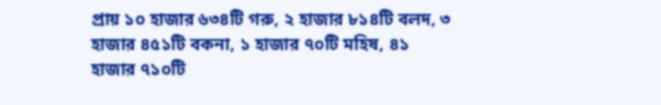প্রায় ১০ হাজার ৬৩৪টি গরু, ২ হাজার ৮১৪টি বলদ, ৩ হাজার ৪৫১টি বকনা, ১ হাজার ৭০টি মহিষ, ৪১ হাজার ৭১০টি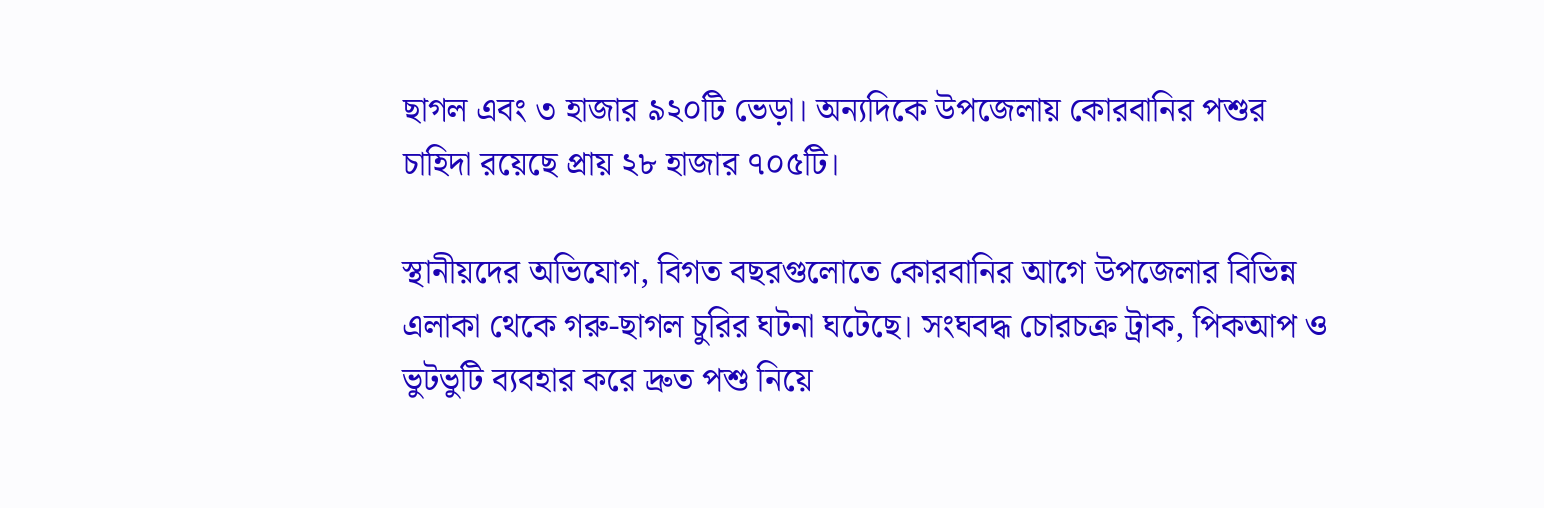ছাগল এবং ৩ হাজার ৯২০টি ভেড়া। অন্যদিকে উপজেলায় কোরবানির পশুর চাহিদা রয়েছে প্রায় ২৮ হাজার ৭০৫টি।

স্থানীয়দের অভিযোগ, বিগত বছরগুলোতে কোরবানির আগে উপজেলার বিভিন্ন এলাকা থেকে গরু-ছাগল চুরির ঘটনা ঘটেছে। সংঘবদ্ধ চোরচক্র ট্রাক, পিকআপ ও ভুটভুটি ব্যবহার করে দ্রুত পশু নিয়ে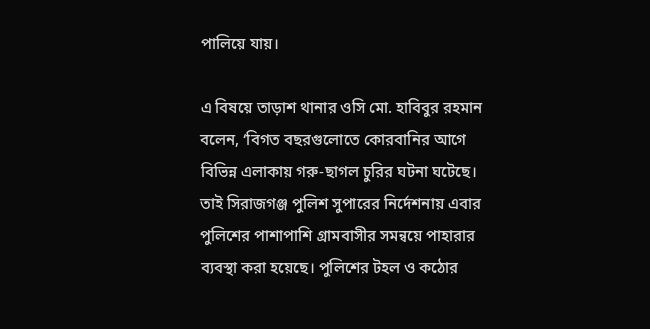পালিয়ে যায়।

এ বিষয়ে তাড়াশ থানার ওসি মো. হাবিবুর রহমান বলেন, ‘বিগত বছরগুলোতে কোরবানির আগে বিভিন্ন এলাকায় গরু-ছাগল চুরির ঘটনা ঘটেছে। তাই সিরাজগঞ্জ পুলিশ সুপারের নির্দেশনায় এবার পুলিশের পাশাপাশি গ্রামবাসীর সমন্বয়ে পাহারার ব্যবস্থা করা হয়েছে। পুলিশের টহল ও কঠোর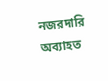নজরদারি অব্যাহত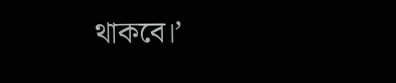থাকবে।’